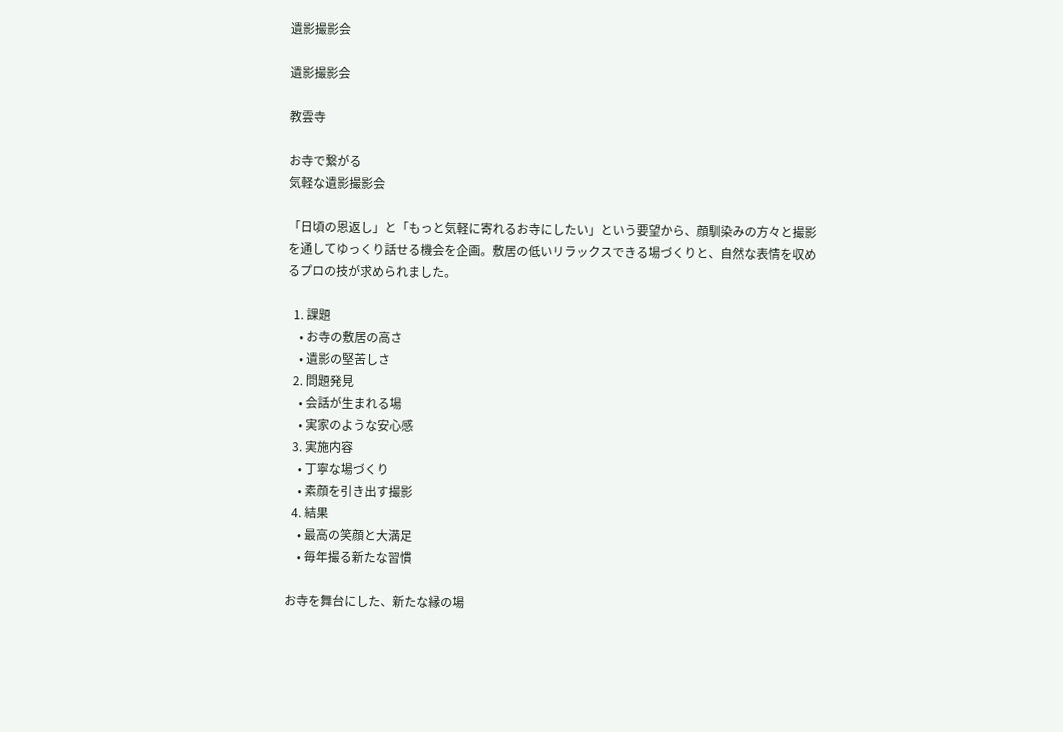遺影撮影会

遺影撮影会

教雲寺

お寺で繋がる
気軽な遺影撮影会

「日頃の恩返し」と「もっと気軽に寄れるお寺にしたい」という要望から、顔馴染みの方々と撮影を通してゆっくり話せる機会を企画。敷居の低いリラックスできる場づくりと、自然な表情を収めるプロの技が求められました。

  1. 課題
    • お寺の敷居の高さ
    • 遺影の堅苦しさ
  2. 問題発見
    • 会話が生まれる場
    • 実家のような安心感
  3. 実施内容
    • 丁寧な場づくり
    • 素顔を引き出す撮影
  4. 結果
    • 最高の笑顔と大満足
    • 毎年撮る新たな習慣

お寺を舞台にした、新たな縁の場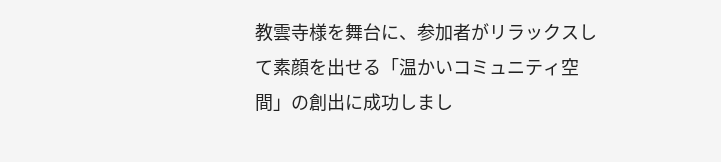教雲寺様を舞台に、参加者がリラックスして素顔を出せる「温かいコミュニティ空間」の創出に成功しまし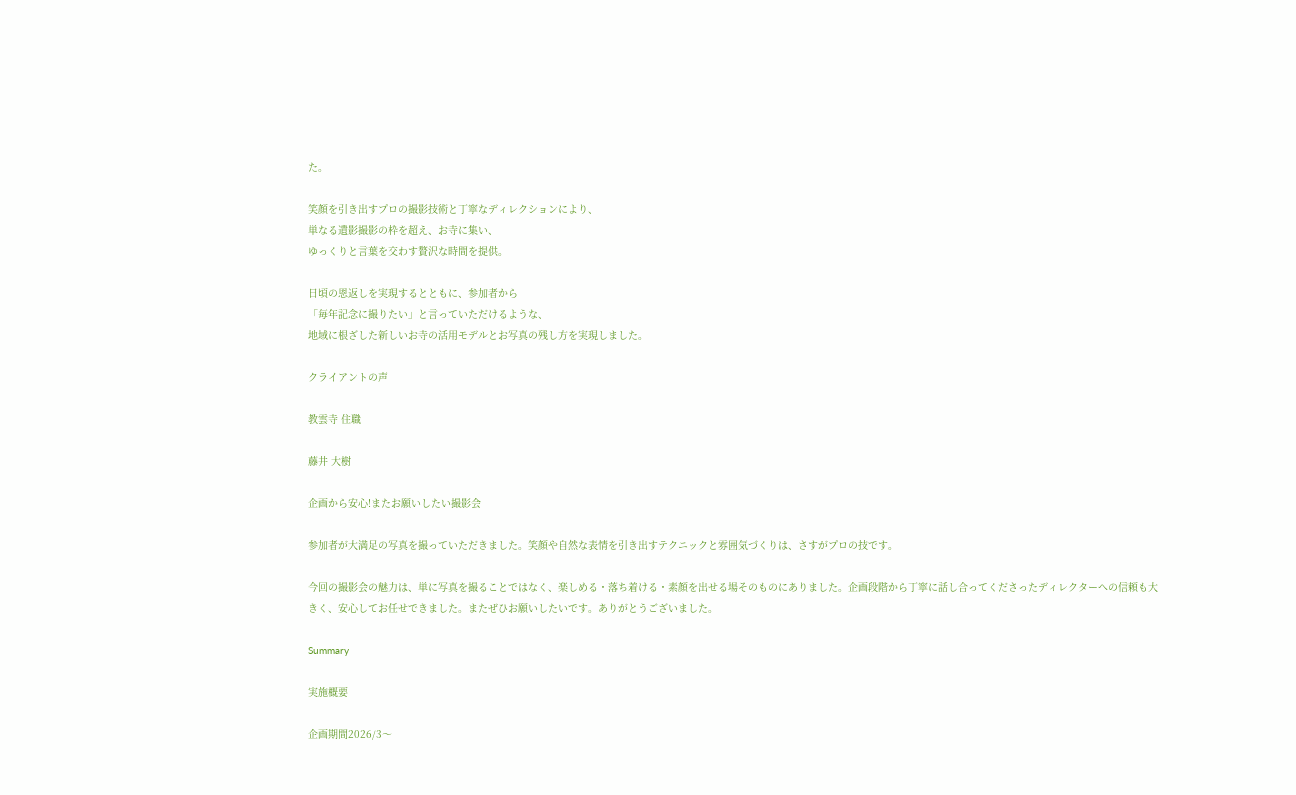た。

笑顔を引き出すプロの撮影技術と丁寧なディレクションにより、
単なる遺影撮影の枠を超え、お寺に集い、
ゆっくりと言葉を交わす贅沢な時間を提供。

日頃の恩返しを実現するとともに、参加者から
「毎年記念に撮りたい」と言っていただけるような、
地域に根ざした新しいお寺の活用モデルとお写真の残し方を実現しました。

クライアントの声

教雲寺 住職

藤井 大樹

企画から安心!またお願いしたい撮影会

参加者が大満足の写真を撮っていただきました。笑顔や自然な表情を引き出すテクニックと雰囲気づくりは、さすがプロの技です。

今回の撮影会の魅力は、単に写真を撮ることではなく、楽しめる・落ち着ける・素顔を出せる場そのものにありました。企画段階から丁寧に話し合ってくださったディレクターへの信頼も大きく、安心してお任せできました。またぜひお願いしたいです。ありがとうございました。

Summary

実施概要

企画期間2026/3〜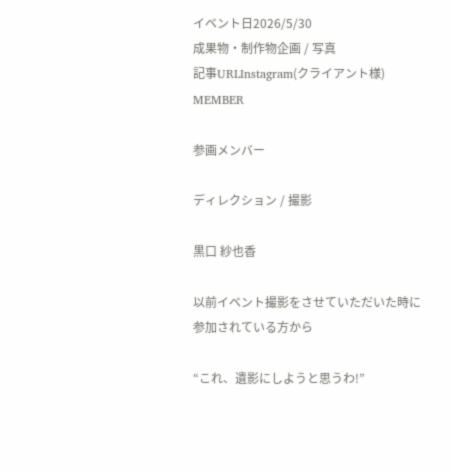イベント日2026/5/30
成果物・制作物企画 / 写真
記事URLInstagram(クライアント様)
MEMBER

参画メンバー

ディレクション / 撮影

黒口 紗也香

以前イベント撮影をさせていただいた時に
参加されている方から

“これ、遺影にしようと思うわ!”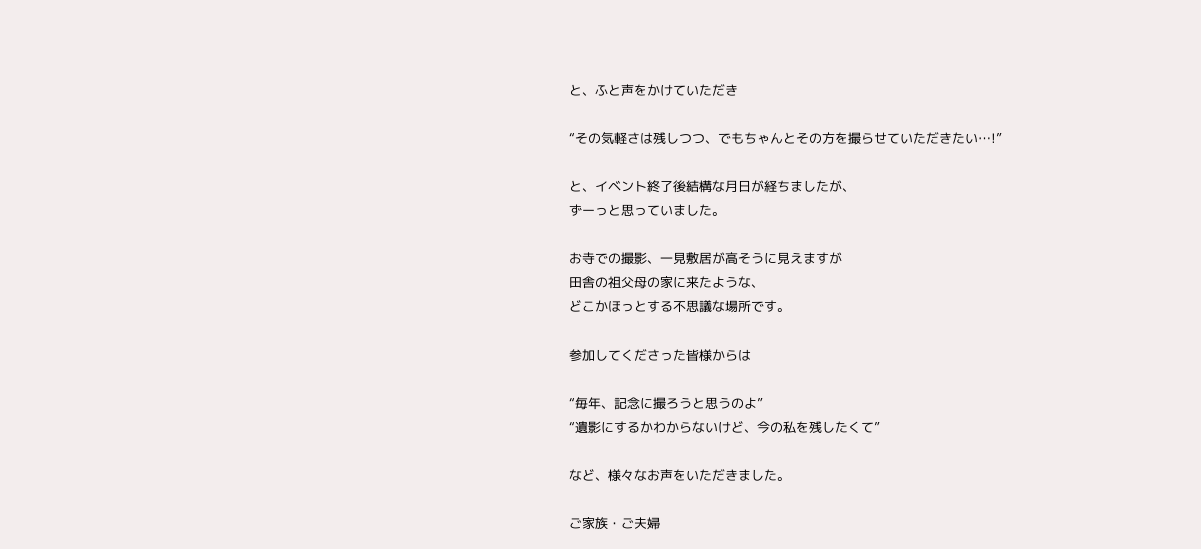と、ふと声をかけていただき

“その気軽さは残しつつ、でもちゃんとその方を撮らせていただきたい…!”

と、イベント終了後結構な月日が経ちましたが、
ずーっと思っていました。

お寺での撮影、一見敷居が高そうに見えますが
田舎の祖父母の家に来たような、
どこかほっとする不思議な場所です。

参加してくださった皆様からは

“毎年、記念に撮ろうと思うのよ”
“遺影にするかわからないけど、今の私を残したくて”

など、様々なお声をいただきました。

ご家族・ご夫婦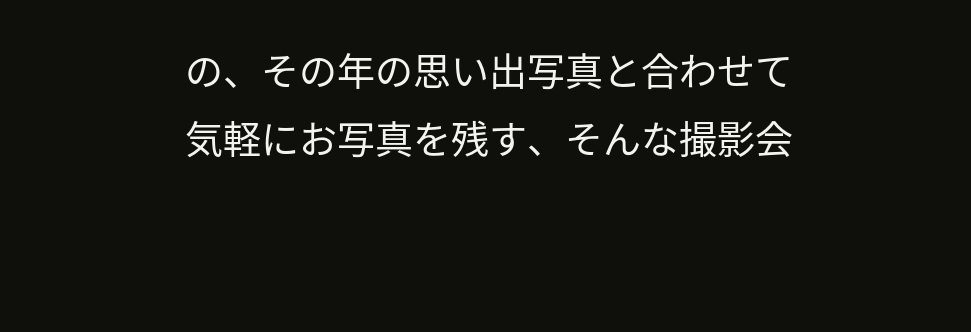の、その年の思い出写真と合わせて
気軽にお写真を残す、そんな撮影会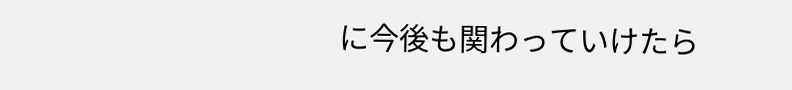に今後も関わっていけたら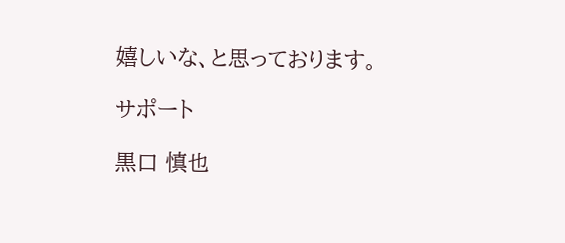嬉しいな、と思っております。

サポート

黒口 慎也